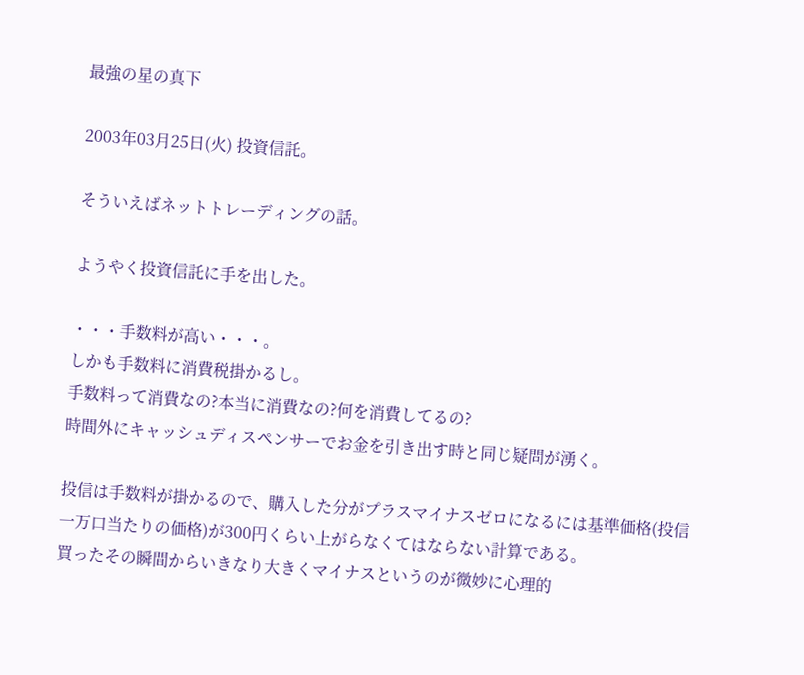最強の星の真下

2003年03月25日(火) 投資信託。

そういえばネットトレーディングの話。

ようやく投資信託に手を出した。

・・・手数料が高い・・・。
しかも手数料に消費税掛かるし。
手数料って消費なの?本当に消費なの?何を消費してるの?
時間外にキャッシュディスペンサーでお金を引き出す時と同じ疑問が湧く。

投信は手数料が掛かるので、購入した分がプラスマイナスゼロになるには基準価格(投信一万口当たりの価格)が300円くらい上がらなくてはならない計算である。
買ったその瞬間からいきなり大きくマイナスというのが微妙に心理的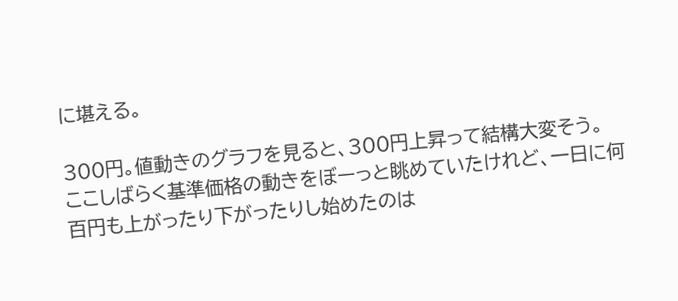に堪える。

300円。値動きのグラフを見ると、300円上昇って結構大変そう。
ここしばらく基準価格の動きをぼーっと眺めていたけれど、一日に何百円も上がったり下がったりし始めたのは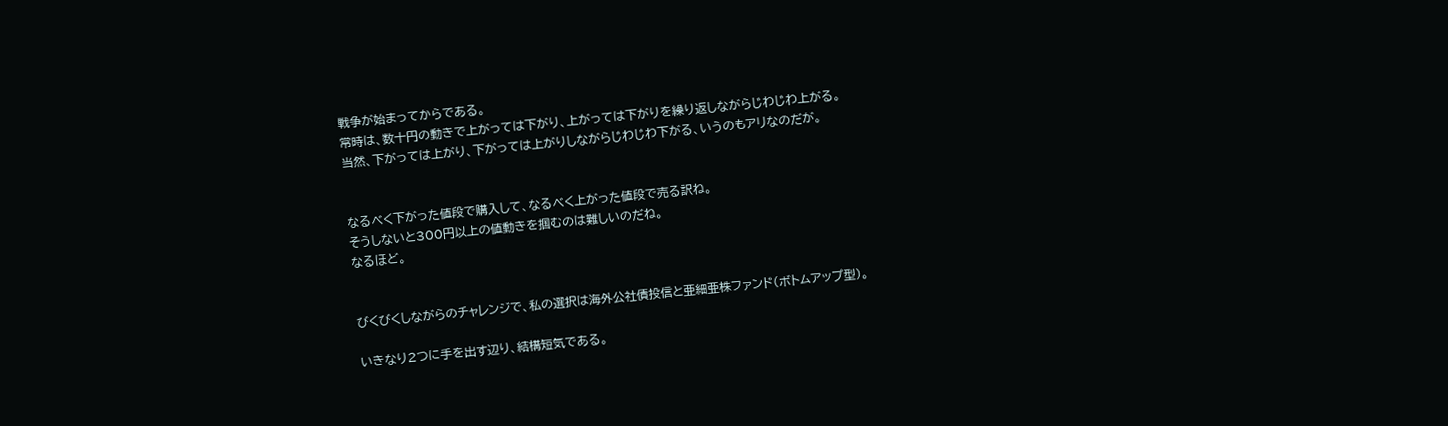戦争が始まってからである。
常時は、数十円の動きで上がっては下がり、上がっては下がりを繰り返しながらじわじわ上がる。
当然、下がっては上がり、下がっては上がりしながらじわじわ下がる、いうのもアリなのだが。


なるべく下がった値段で購入して、なるべく上がった値段で売る訳ね。
そうしないと300円以上の値動きを掴むのは難しいのだね。
なるほど。


びくびくしながらのチャレンジで、私の選択は海外公社債投信と亜細亜株ファンド(ボトムアップ型)。

いきなり2つに手を出す辺り、結構短気である。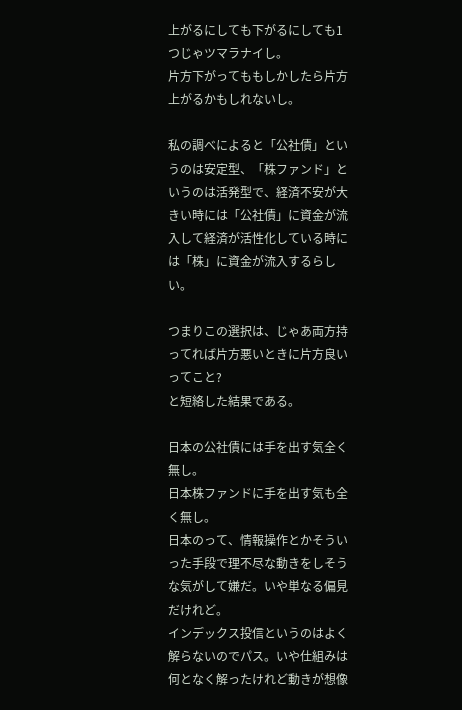上がるにしても下がるにしても1つじゃツマラナイし。
片方下がってももしかしたら片方上がるかもしれないし。

私の調べによると「公社債」というのは安定型、「株ファンド」というのは活発型で、経済不安が大きい時には「公社債」に資金が流入して経済が活性化している時には「株」に資金が流入するらしい。

つまりこの選択は、じゃあ両方持ってれば片方悪いときに片方良いってこと?
と短絡した結果である。

日本の公社債には手を出す気全く無し。
日本株ファンドに手を出す気も全く無し。
日本のって、情報操作とかそういった手段で理不尽な動きをしそうな気がして嫌だ。いや単なる偏見だけれど。
インデックス投信というのはよく解らないのでパス。いや仕組みは何となく解ったけれど動きが想像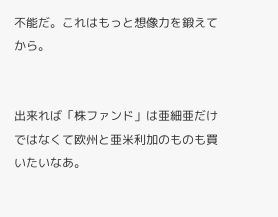不能だ。これはもっと想像力を鍛えてから。


出来れば「株ファンド」は亜細亜だけではなくて欧州と亜米利加のものも買いたいなあ。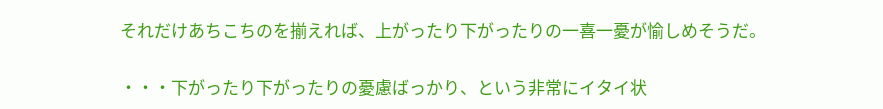それだけあちこちのを揃えれば、上がったり下がったりの一喜一憂が愉しめそうだ。

・・・下がったり下がったりの憂慮ばっかり、という非常にイタイ状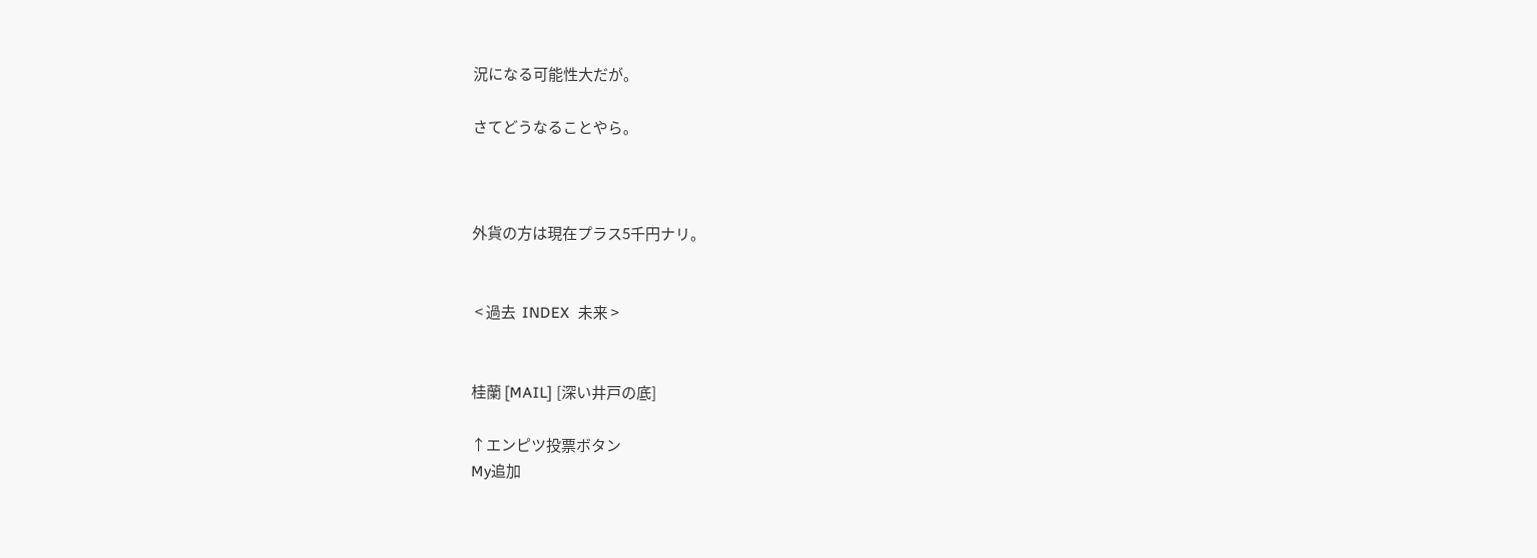況になる可能性大だが。

さてどうなることやら。



外貨の方は現在プラス5千円ナリ。


 < 過去  INDEX  未来 >


桂蘭 [MAIL] [深い井戸の底]

↑エンピツ投票ボタン
My追加